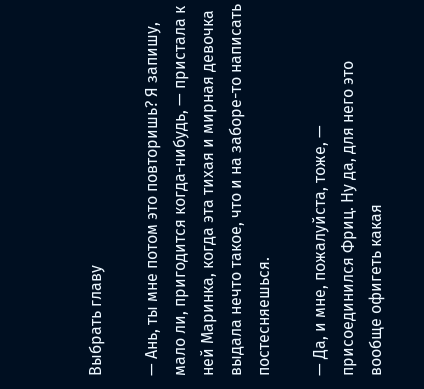Выбрать главу

— Ань, ты мне потом это повторишь? Я запишу, мало ли, пригодится когда-нибудь, — пристала к ней Маринка, когда эта тихая и мирная девочка выдала нечто такое, что и на заборе-то написать постесняешься.

— Да, и мне, пожалуйста, тоже, — присоединился Фриц. Ну да, для него это вообще офигеть какая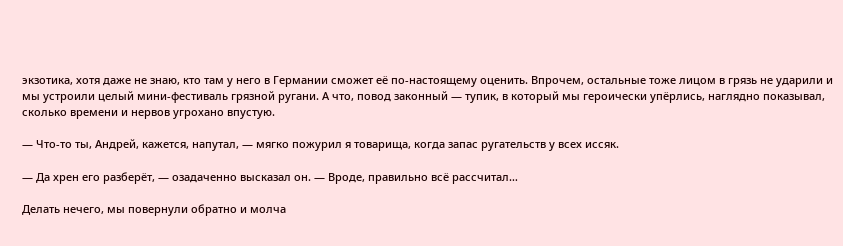экзотика, хотя даже не знаю, кто там у него в Германии сможет её по-настоящему оценить. Впрочем, остальные тоже лицом в грязь не ударили и мы устроили целый мини-фестиваль грязной ругани. А что, повод законный — тупик, в который мы героически упёрлись, наглядно показывал, сколько времени и нервов угрохано впустую.

— Что-то ты, Андрей, кажется, напутал, — мягко пожурил я товарища, когда запас ругательств у всех иссяк.

— Да хрен его разберёт, — озадаченно высказал он. — Вроде, правильно всё рассчитал…

Делать нечего, мы повернули обратно и молча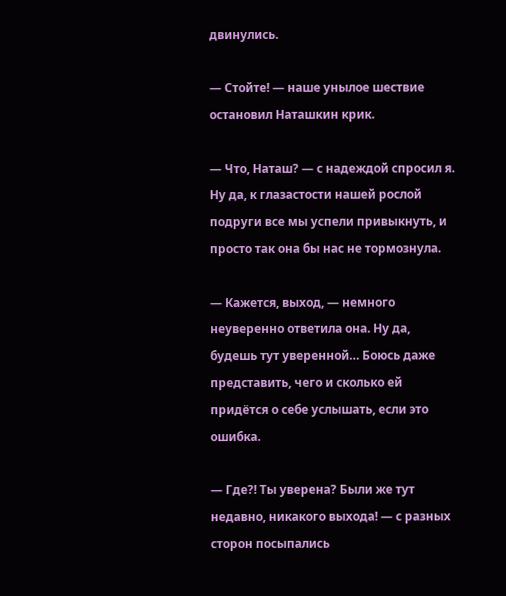двинулись.

— Стойте! — наше унылое шествие остановил Наташкин крик.

— Что, Наташ? — с надеждой спросил я. Ну да, к глазастости нашей рослой подруги все мы успели привыкнуть, и просто так она бы нас не тормознула.

— Кажется, выход, — немного неуверенно ответила она. Ну да, будешь тут уверенной… Боюсь даже представить, чего и сколько ей придётся о себе услышать, если это ошибка.

— Где?! Ты уверена? Были же тут недавно, никакого выхода! — с разных сторон посыпались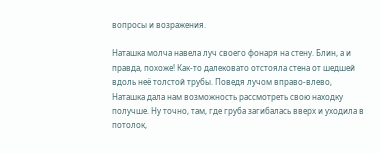вопросы и возражения.

Наташка молча навела луч своего фонаря на стену. Блин, а и правда, похоже! Как-то далековато отстояла стена от шедшей вдоль неё толстой трубы. Поведя лучом вправо-влево, Наташка дала нам возможность рассмотреть свою находку получше. Ну точно, там, где груба загибалась вверх и уходила в потолок,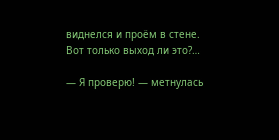виднелся и проём в стене. Вот только выход ли это?…

— Я проверю! — метнулась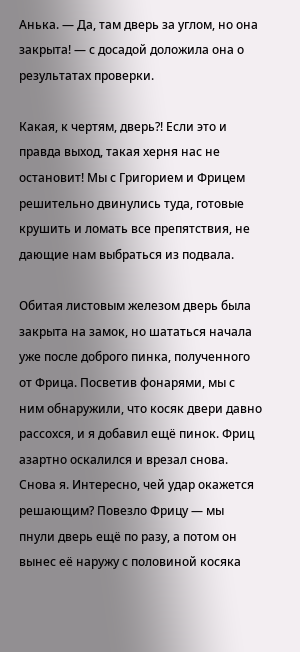Анька. — Да, там дверь за углом, но она закрыта! — с досадой доложила она о результатах проверки.

Какая, к чертям, дверь?! Если это и правда выход, такая херня нас не остановит! Мы с Григорием и Фрицем решительно двинулись туда, готовые крушить и ломать все препятствия, не дающие нам выбраться из подвала.

Обитая листовым железом дверь была закрыта на замок, но шататься начала уже после доброго пинка, полученного от Фрица. Посветив фонарями, мы с ним обнаружили, что косяк двери давно рассохся, и я добавил ещё пинок. Фриц азартно оскалился и врезал снова. Снова я. Интересно, чей удар окажется решающим? Повезло Фрицу — мы пнули дверь ещё по разу, а потом он вынес её наружу с половиной косяка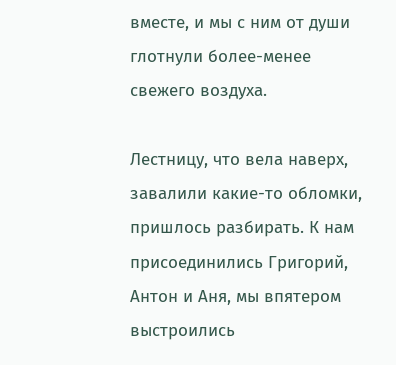вместе, и мы с ним от души глотнули более-менее свежего воздуха.

Лестницу, что вела наверх, завалили какие-то обломки, пришлось разбирать. К нам присоединились Григорий, Антон и Аня, мы впятером выстроились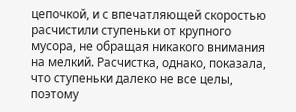цепочкой, и с впечатляющей скоростью расчистили ступеньки от крупного мусора, не обращая никакого внимания на мелкий. Расчистка, однако, показала, что ступеньки далеко не все целы, поэтому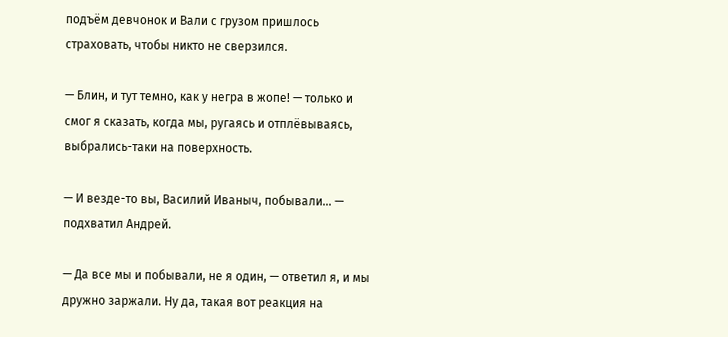подъём девчонок и Вали с грузом пришлось страховать, чтобы никто не сверзился.

— Блин, и тут темно, как у негра в жопе! — только и смог я сказать, когда мы, ругаясь и отплёвываясь, выбрались-таки на поверхность.

— И везде-то вы, Василий Иваныч, побывали… — подхватил Андрей.

— Да все мы и побывали, не я один, — ответил я, и мы дружно заржали. Ну да, такая вот реакция на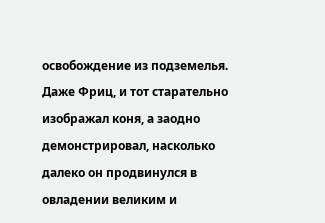освобождение из подземелья. Даже Фриц, и тот старательно изображал коня, а заодно демонстрировал, насколько далеко он продвинулся в овладении великим и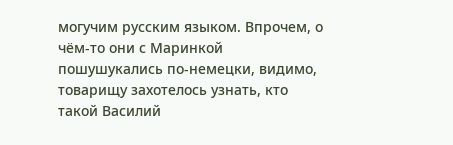могучим русским языком. Впрочем, о чём-то они с Маринкой пошушукались по-немецки, видимо, товарищу захотелось узнать, кто такой Василий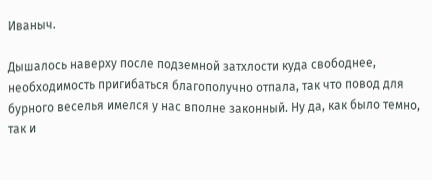Иваныч.

Дышалось наверху после подземной затхлости куда свободнее, необходимость пригибаться благополучно отпала, так что повод для бурного веселья имелся у нас вполне законный. Ну да, как было темно, так и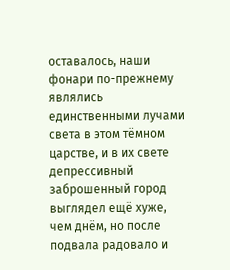оставалось, наши фонари по-прежнему являлись единственными лучами света в этом тёмном царстве, и в их свете депрессивный заброшенный город выглядел ещё хуже, чем днём, но после подвала радовало и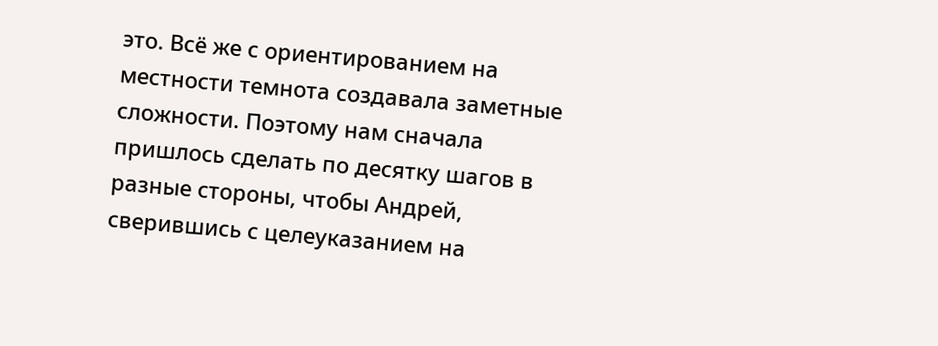это. Всё же с ориентированием на местности темнота создавала заметные сложности. Поэтому нам сначала пришлось сделать по десятку шагов в разные стороны, чтобы Андрей, сверившись с целеуказанием на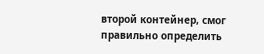второй контейнер, смог правильно определить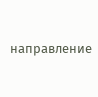направление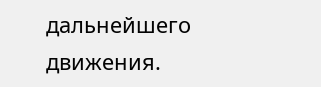дальнейшего движения.